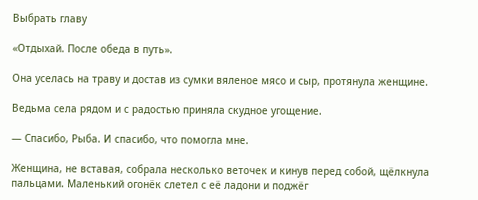Выбрать главу

«Отдыхай. После обеда в путь».

Она уселась на траву и достав из сумки вяленое мясо и сыр, протянула женщине.

Ведьма села рядом и с радостью приняла скудное угощение.

— Спасибо, Рыба. И спасибо, что помогла мне.

Женщина, не вставая, собрала несколько веточек и кинув перед собой, щёлкнула пальцами. Маленький огонёк слетел с её ладони и поджёг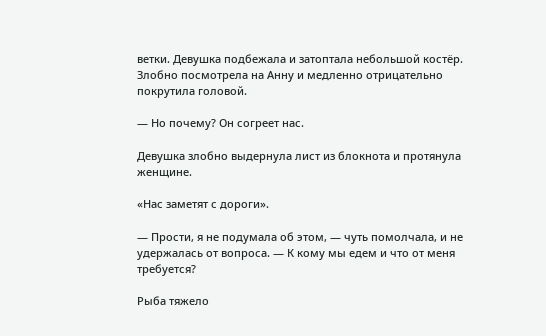ветки. Девушка подбежала и затоптала небольшой костёр. Злобно посмотрела на Анну и медленно отрицательно покрутила головой.

— Но почему? Он согреет нас.

Девушка злобно выдернула лист из блокнота и протянула женщине.

«Нас заметят с дороги».

— Прости, я не подумала об этом, — чуть помолчала, и не удержалась от вопроса. — К кому мы едем и что от меня требуется?

Рыба тяжело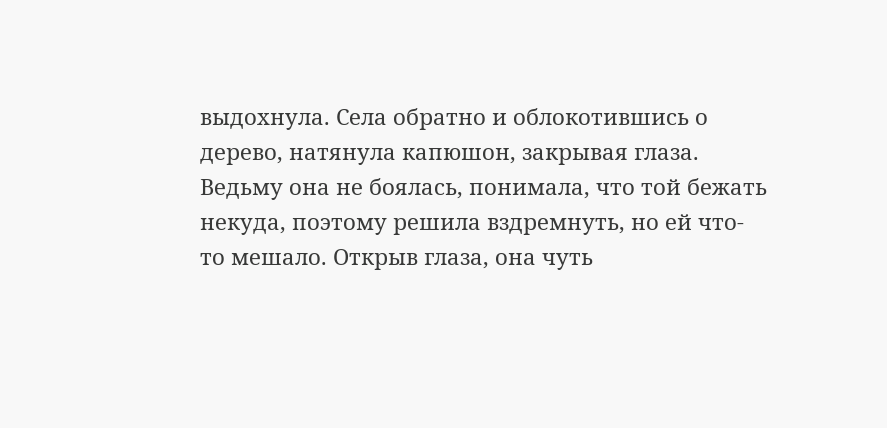выдохнула. Села обратно и облокотившись о дерево, натянула капюшон, закрывая глаза. Ведьму она не боялась, понимала, что той бежать некуда, поэтому решила вздремнуть, но ей что-то мешало. Открыв глаза, она чуть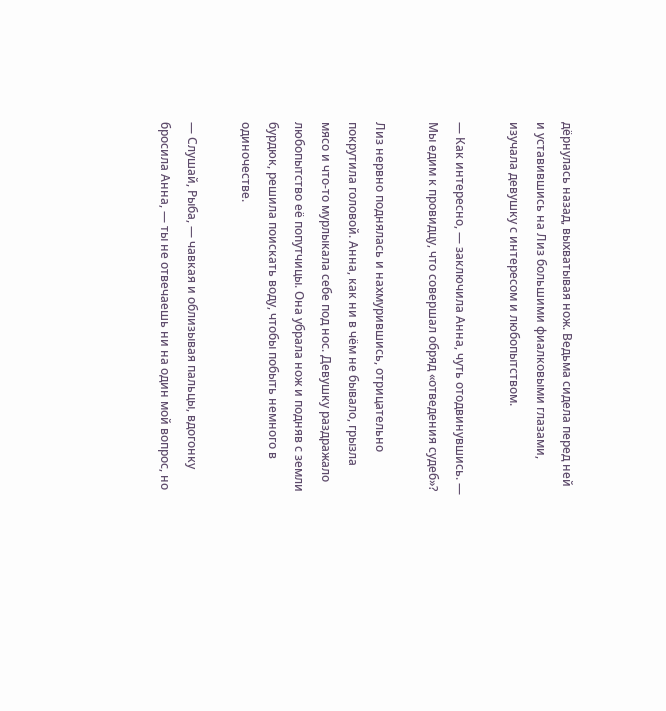дёрнулась назад, выхватывая нож. Ведьма сидела перед ней и уставившись на Лиз большими фиалковыми глазами, изучала девушку с интересом и любопытством.

— Как интересно, — заключила Анна, чуть отодвинувшись. — Мы едим к провидцу, что совершал обряд «отведения судеб»?

Лиз нервно поднялась и нахмурившись, отрицательно покрутила головой. Анна, как ни в чём не бывало, грызла мясо и что-то мурлыкала себе под нос. Девушку раздражало любопытство её попутчицы. Она убрала нож и подняв с земли бурдюк, решила поискать воду, чтобы побыть немного в одиночестве.

— Слушай, Рыба, — чавкая и облизывая пальцы, вдогонку бросила Анна, — ты не отвечаешь ни на один мой вопрос, но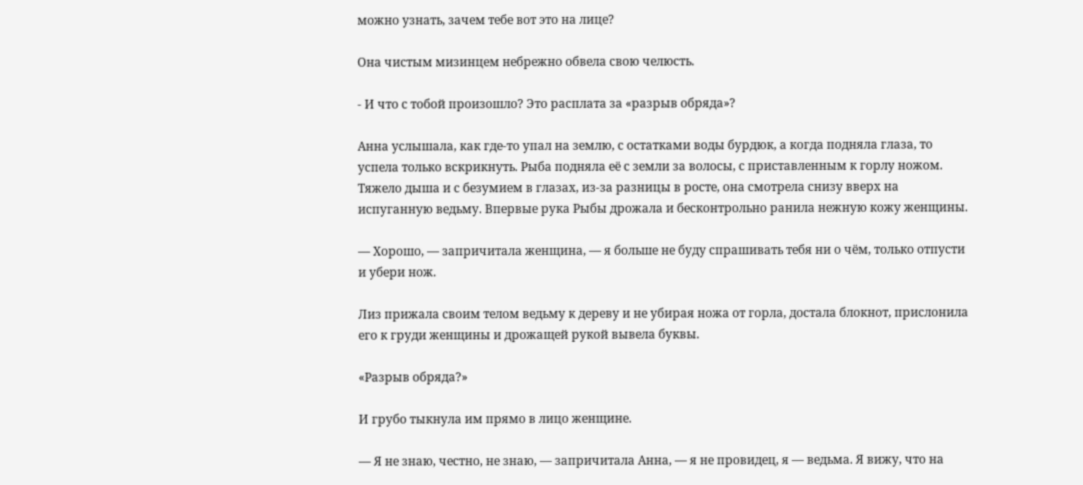можно узнать, зачем тебе вот это на лице?

Она чистым мизинцем небрежно обвела свою челюсть.

- И что с тобой произошло? Это расплата за «разрыв обряда»?

Анна услышала, как где-то упал на землю, с остатками воды бурдюк, а когда подняла глаза, то успела только вскрикнуть. Рыба подняла её с земли за волосы, с приставленным к горлу ножом. Тяжело дыша и с безумием в глазах, из-за разницы в росте, она смотрела снизу вверх на испуганную ведьму. Впервые рука Рыбы дрожала и бесконтрольно ранила нежную кожу женщины.

— Хорошо, — запричитала женщина, — я больше не буду спрашивать тебя ни о чём, только отпусти и убери нож.

Лиз прижала своим телом ведьму к дереву и не убирая ножа от горла, достала блокнот, прислонила его к груди женщины и дрожащей рукой вывела буквы.

«Разрыв обряда?»

И грубо тыкнула им прямо в лицо женщине.

— Я не знаю, честно, не знаю, — запричитала Анна, — я не провидец, я — ведьма. Я вижу, что на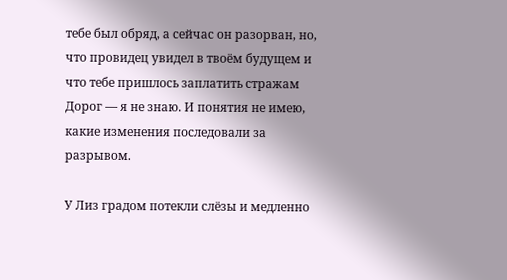тебе был обряд, а сейчас он разорван, но, что провидец увидел в твоём будущем и что тебе пришлось заплатить стражам Дорог — я не знаю. И понятия не имею, какие изменения последовали за разрывом.

У Лиз градом потекли слёзы и медленно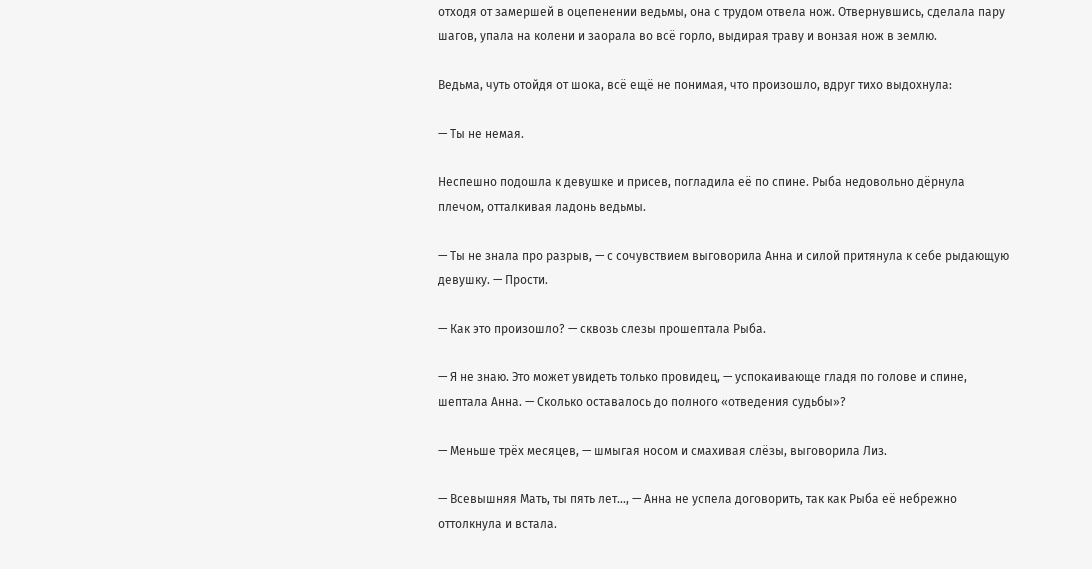отходя от замершей в оцепенении ведьмы, она с трудом отвела нож. Отвернувшись, сделала пару шагов, упала на колени и заорала во всё горло, выдирая траву и вонзая нож в землю.

Ведьма, чуть отойдя от шока, всё ещё не понимая, что произошло, вдруг тихо выдохнула:

— Ты не немая.

Неспешно подошла к девушке и присев, погладила её по спине. Рыба недовольно дёрнула плечом, отталкивая ладонь ведьмы.

— Ты не знала про разрыв, — с сочувствием выговорила Анна и силой притянула к себе рыдающую девушку. — Прости.

— Как это произошло? — сквозь слезы прошептала Рыба.

— Я не знаю. Это может увидеть только провидец, — успокаивающе гладя по голове и спине, шептала Анна. — Сколько оставалось до полного «отведения судьбы»?

— Меньше трёх месяцев, — шмыгая носом и смахивая слёзы, выговорила Лиз.

— Всевышняя Мать, ты пять лет…, — Анна не успела договорить, так как Рыба её небрежно оттолкнула и встала.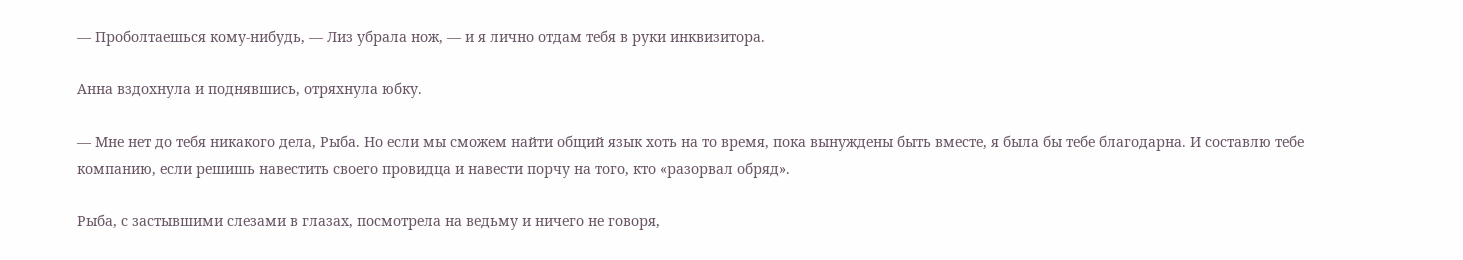— Проболтаешься кому-нибудь, — Лиз убрала нож, — и я лично отдам тебя в руки инквизитора.

Анна вздохнула и поднявшись, отряхнула юбку.

— Мне нет до тебя никакого дела, Рыба. Но если мы сможем найти общий язык хоть на то время, пока вынуждены быть вместе, я была бы тебе благодарна. И составлю тебе компанию, если решишь навестить своего провидца и навести порчу на того, кто «разорвал обряд».

Рыба, с застывшими слезами в глазах, посмотрела на ведьму и ничего не говоря,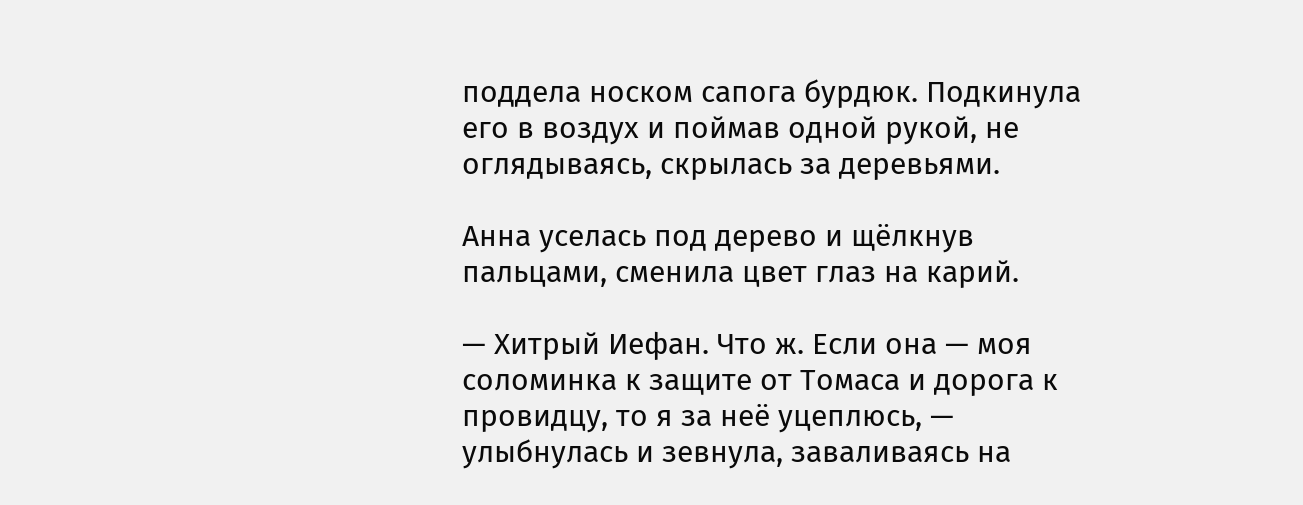поддела носком сапога бурдюк. Подкинула его в воздух и поймав одной рукой, не оглядываясь, скрылась за деревьями.

Анна уселась под дерево и щёлкнув пальцами, сменила цвет глаз на карий.

— Хитрый Иефан. Что ж. Если она — моя соломинка к защите от Томаса и дорога к провидцу, то я за неё уцеплюсь, — улыбнулась и зевнула, заваливаясь на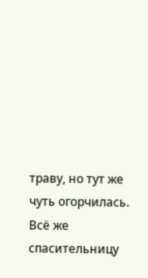траву, но тут же чуть огорчилась. Всё же спасительницу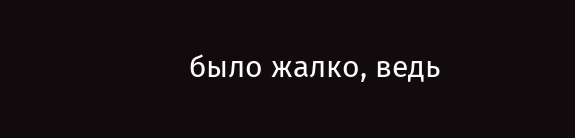было жалко, ведь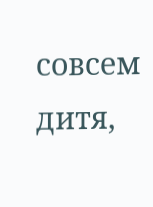совсем дитя,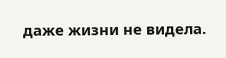даже жизни не видела.